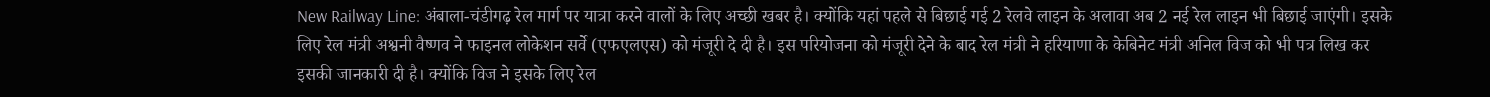New Railway Line: अंबाला-चंडीगढ़ रेल मार्ग पर यात्रा करने वालों के लिए अच्छी खबर है। क्योंकि यहां पहले से बिछाई गई 2 रेलवे लाइन के अलावा अब 2 नई रेल लाइन भी बिछाई जाएंगी। इसके लिए रेल मंत्री अश्वनी वैष्णव ने फाइनल लोकेशन सर्वे (एफएलएस) को मंजूरी दे दी है। इस परियोजना को मंजूरी देने के बाद रेल मंत्री ने हरियाणा के केबिनेट मंत्री अनिल विज को भी पत्र लिख कर इसकी जानकारी दी है। क्योंकि विज ने इसके लिए रेल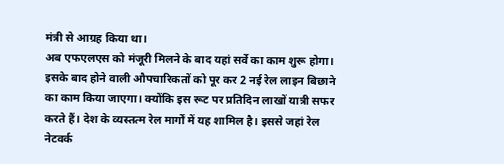मंत्री से आग्रह किया था।
अब एफएलएस को मंजूरी मिलने के बाद यहां सर्वे का काम शुरू होगा। इसके बाद होने वाली औपचारिकतों को पूर कर 2 नई रेल लाइन बिछाने का काम किया जाएगा। क्योंकि इस रूट पर प्रतिदिन लाखों यात्री सफर करते हैं। देश के व्यस्तत्म रेल मार्गों में यह शामिल है। इससे जहां रेल नेटवर्क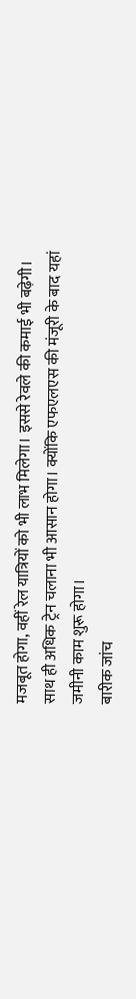मजबूत होगा, वहीं रेल यात्रियों को भी लाभ मिलेगा। इससे रेवले की कमाई भी बढ़ेगी। साथ ही अधिक ट्रेन चलाना भी आसान होगा। क्योंकि एफएलएस की मंजूरी के बाद यहां जमीनी काम शुरू होगा।
बारीक जांच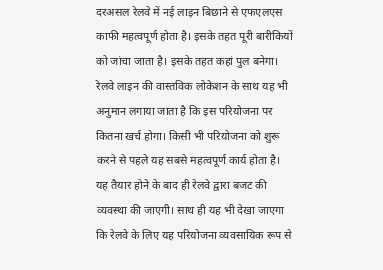दरअसल रेलवे में नई लाइन बिछाने से एफएलएस काफी महत्वपूर्ण होता है। इसके तहत पूरी बारीकियों को जांचा जाता है। इसके तहत कहां पुल बनेगा। रेलवे लाइन की वास्तविक लोकेशन के साथ यह भी अनुमान लगाया जाता है कि इस परियोजना पर कितना खर्च होगा। किसी भी परियोजना को शुरू करने से पहले यह सबसे महत्वपूर्ण कार्य होता है। यह तैयार होने के बाद ही रेलवे द्वारा बजट की व्यवस्था की जाएगी। साथ ही यह भी देखा जाएगा कि रेलवे के लिए यह परियोजना व्यवसायिक रूप से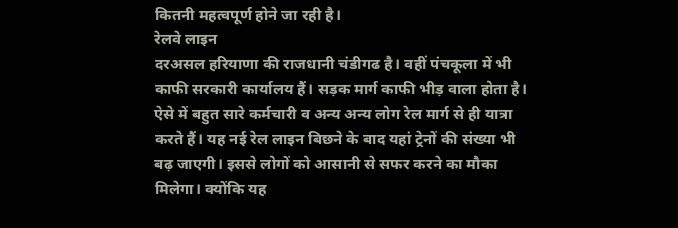कितनी महत्वपूर्ण होने जा रही है।
रेलवे लाइन
दरअसल हरियाणा की राजधानी चंडीगढ है। वहीं पंचकूला में भी काफी सरकारी कार्यालय हैं। सड़क मार्ग काफी भीड़ वाला होता है। ऐसे में बहुत सारे कर्मचारी व अन्य अन्य लोग रेल मार्ग से ही यात्रा करते हैं। यह नई रेल लाइन बिछने के बाद यहां ट्रेनों की संख्या भी बढ़ जाएगी। इससे लोगों को आसानी से सफर करने का मौका मिलेगा। क्योंकि यह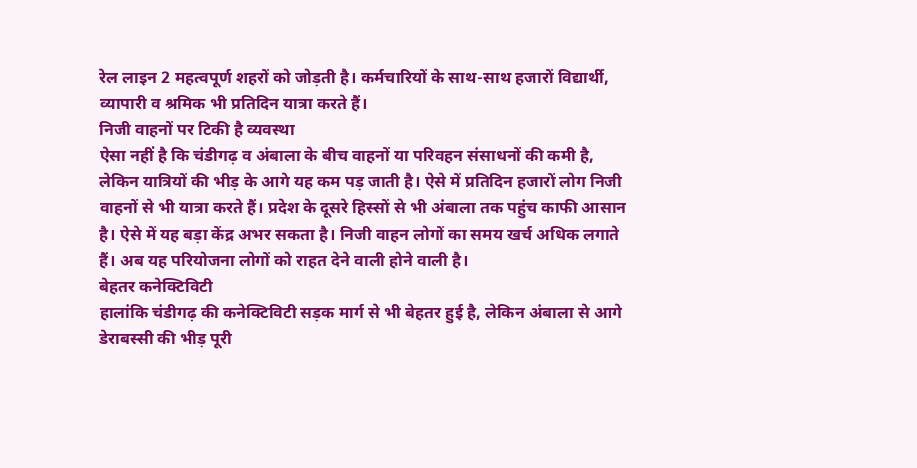रेल लाइन 2 महत्वपूर्ण शहरों को जोड़ती है। कर्मचारियों के साथ-साथ हजारों विद्यार्थी, व्यापारी व श्रमिक भी प्रतिदिन यात्रा करते हैं।
निजी वाहनों पर टिकी है व्यवस्था
ऐसा नहीं है कि चंडीगढ़ व अंबाला के बीच वाहनों या परिवहन संसाधनों की कमी है, लेकिन यात्रियों की भीड़ के आगे यह कम पड़ जाती है। ऐसे में प्रतिदिन हजारों लोग निजी वाहनों से भी यात्रा करते हैं। प्रदेश के दूसरे हिस्सों से भी अंबाला तक पहुंच काफी आसान है। ऐसे में यह बड़ा केंद्र अभर सकता है। निजी वाहन लोगों का समय खर्च अधिक लगाते हैं। अब यह परियोजना लोगों को राहत देने वाली होने वाली है।
बेहतर कनेक्टिविटी
हालांकि चंडीगढ़ की कनेक्टिविटी सड़क मार्ग से भी बेहतर हुई है, लेकिन अंबाला से आगे डेराबस्सी की भीड़ पूरी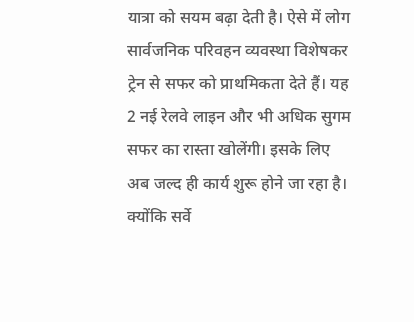यात्रा को सयम बढ़ा देती है। ऐसे में लोग सार्वजनिक परिवहन व्यवस्था विशेषकर ट्रेन से सफर को प्राथमिकता देते हैं। यह 2 नई रेलवे लाइन और भी अधिक सुगम सफर का रास्ता खोलेंगी। इसके लिए अब जल्द ही कार्य शुरू होने जा रहा है। क्योंकि सर्वे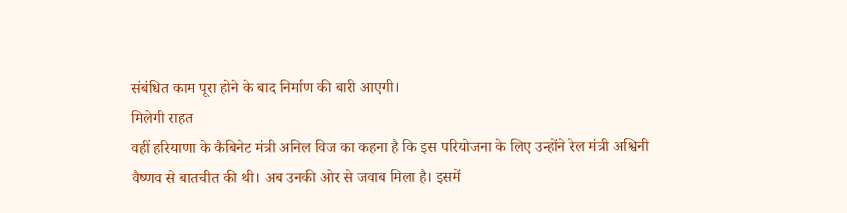संबंधित काम पूरा होने के बाद निर्माण की बारी आएगी।
मिलेगी राहत
वहीं हरियाणा के कैबिनेट मंत्री अनिल विज का कहना है कि इस परियोजना के लिए उन्होंने रेल मंत्री अश्विनी वैष्णव से बातचीत की थी। अब उनकी ओर से जवाब मिला है। इसमें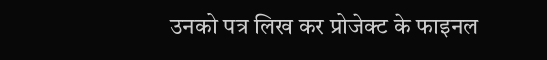उनको पत्र लिख कर प्रोजेक्ट के फाइनल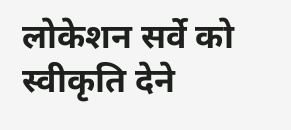लोकेशन सर्वे को स्वीकृति देने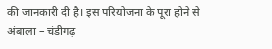की जानकारी दी है। इस परियोजना के पूरा होने से अंबाला – चंडीगढ़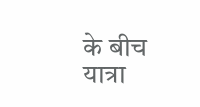के बीच यात्रा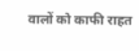वालों को काफी राहत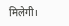मिलेगी।